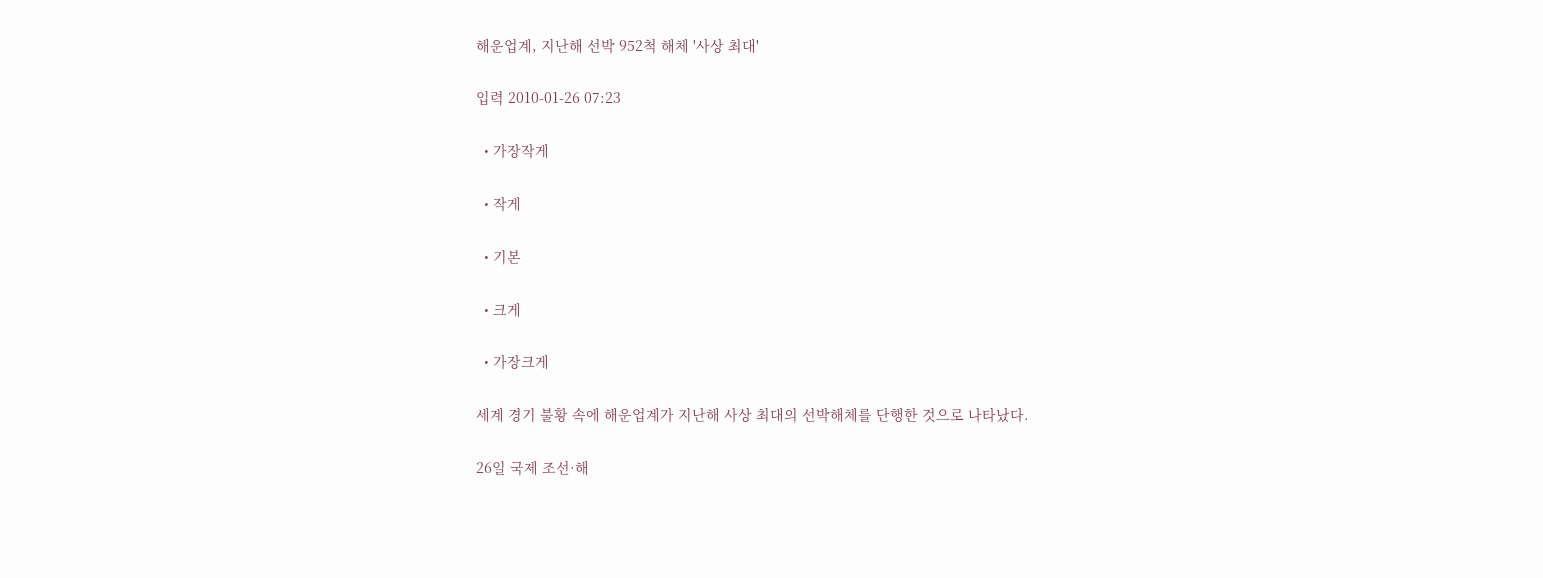해운업계, 지난해 선박 952척 해체 '사상 최대'

입력 2010-01-26 07:23

  • 가장작게

  • 작게

  • 기본

  • 크게

  • 가장크게

세계 경기 불황 속에 해운업계가 지난해 사상 최대의 선박해체를 단행한 것으로 나타났다.

26일 국제 조선·해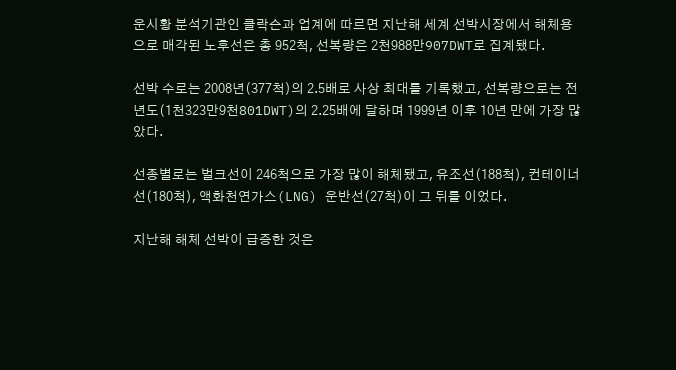운시황 분석기관인 클락슨과 업계에 따르면 지난해 세계 선박시장에서 해체용으로 매각된 노후선은 총 952척, 선복량은 2천988만907DWT로 집계됐다.

선박 수로는 2008년(377척)의 2.5배로 사상 최대를 기록했고, 선복량으로는 전년도(1천323만9천801DWT)의 2.25배에 달하며 1999년 이후 10년 만에 가장 많았다.

선종별로는 벌크선이 246척으로 가장 많이 해체됐고, 유조선(188척), 컨테이너선(180척), 액화천연가스(LNG) 운반선(27척)이 그 뒤를 이었다.

지난해 해체 선박이 급증한 것은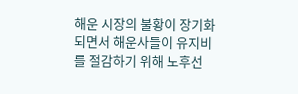해운 시장의 불황이 장기화되면서 해운사들이 유지비를 절감하기 위해 노후선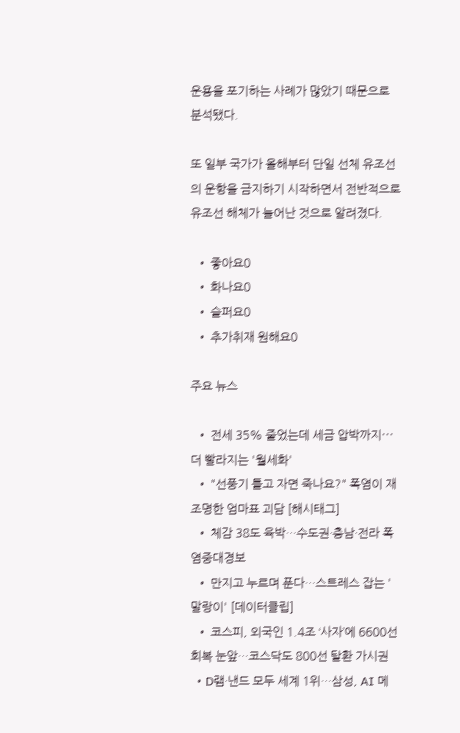운용을 포기하는 사례가 많았기 때문으로 분석됐다.

또 일부 국가가 올해부터 단일 선체 유조선의 운항을 금지하기 시작하면서 전반적으로 유조선 해체가 늘어난 것으로 알려졌다.

  • 좋아요0
  • 화나요0
  • 슬퍼요0
  • 추가취재 원해요0

주요 뉴스

  • 전세 35% 줄었는데 세금 압박까지⋯더 빨라지는 '월세화'
  • "선풍기 틀고 자면 죽나요?" 폭염이 재조명한 엄마표 괴담 [해시태그]
  • 체감 38도 육박…수도권·충남·전라 폭염중대경보
  • 만지고 누르며 푼다…스트레스 잡는 '말랑이' [데이터클립]
  • 코스피, 외국인 1.4조 ‘사자’에 6600선 회복 눈앞…코스닥도 800선 탈환 가시권
  • D램·낸드 모두 세계 1위…삼성, AI 메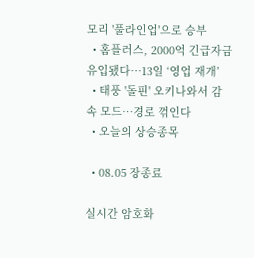모리 '풀라인업'으로 승부
  • 홈플러스, 2000억 긴급자금 유입됐다…13일 ‘영업 재개’
  • 태풍 '돌핀' 오키나와서 감속 모드…경로 꺾인다
  • 오늘의 상승종목

  • 08.05 장종료

실시간 암호화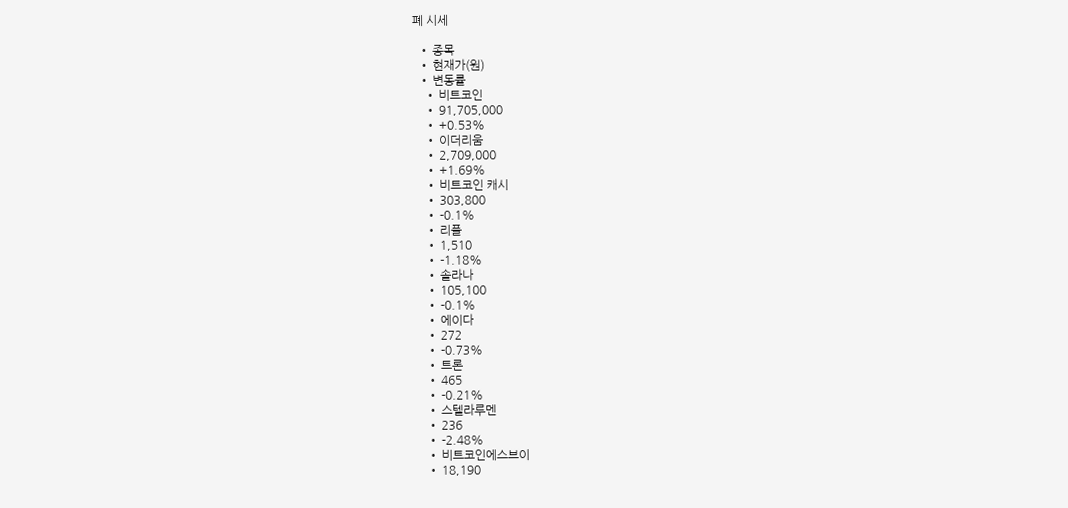폐 시세

  • 종목
  • 현재가(원)
  • 변동률
    • 비트코인
    • 91,705,000
    • +0.53%
    • 이더리움
    • 2,709,000
    • +1.69%
    • 비트코인 캐시
    • 303,800
    • -0.1%
    • 리플
    • 1,510
    • -1.18%
    • 솔라나
    • 105,100
    • -0.1%
    • 에이다
    • 272
    • -0.73%
    • 트론
    • 465
    • -0.21%
    • 스텔라루멘
    • 236
    • -2.48%
    • 비트코인에스브이
    • 18,190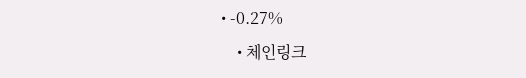• -0.27%
    • 체인링크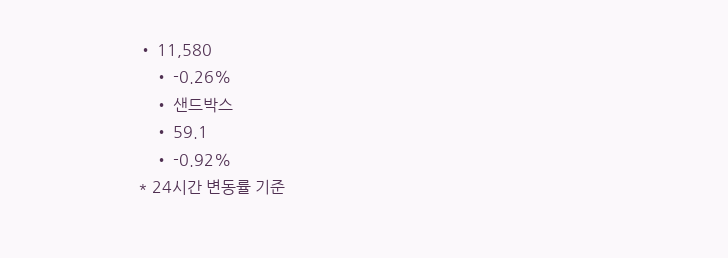• 11,580
    • -0.26%
    • 샌드박스
    • 59.1
    • -0.92%
* 24시간 변동률 기준